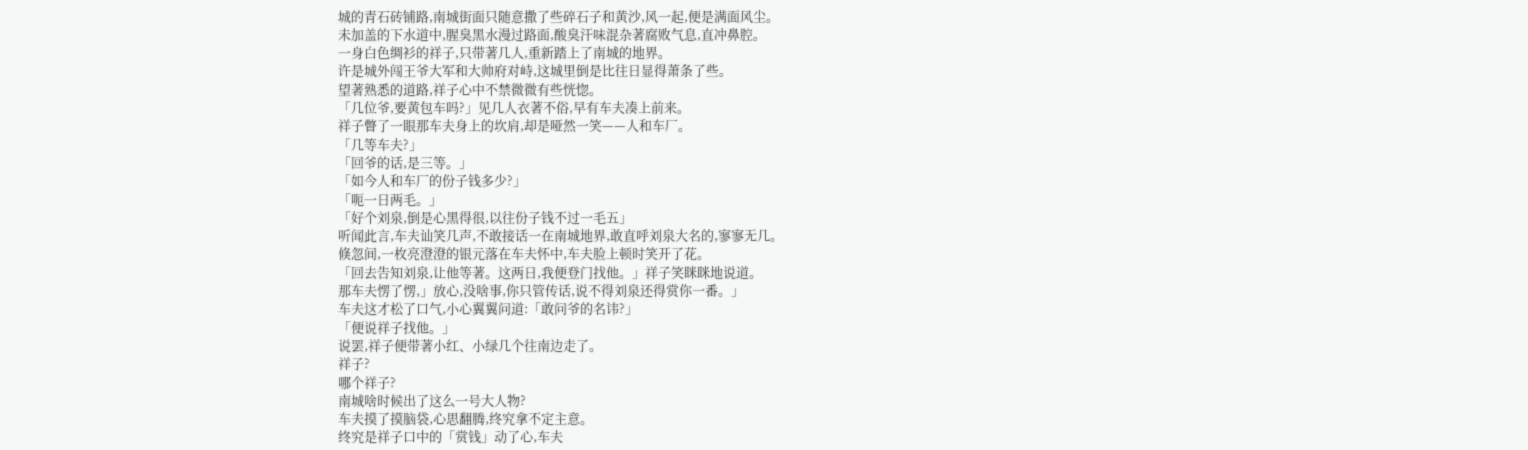城的青石砖铺路,南城街面只随意撒了些碎石子和黄沙,风一起,便是满面风尘。
未加盖的下水道中,腥臭黑水漫过路面,酸臭汗味混杂著腐败气息,直冲鼻腔。
一身白色绸衫的祥子,只带著几人,重新踏上了南城的地界。
许是城外闯王爷大军和大帅府对峙,这城里倒是比往日显得萧条了些。
望著熟悉的道路,祥子心中不禁微微有些恍惚。
「几位爷,要黄包车吗?」见几人衣著不俗,早有车夫凑上前来。
祥子瞥了一眼那车夫身上的坎肩,却是哑然一笑——人和车厂。
「几等车夫?」
「回爷的话,是三等。」
「如今人和车厂的份子钱多少?」
「呃一日两毛。」
「好个刘泉,倒是心黑得很,以往份子钱不过一毛五」
听闻此言,车夫讪笑几声,不敢接话一在南城地界,敢直呼刘泉大名的,寥寥无几。
倏忽间,一枚亮澄澄的银元落在车夫怀中,车夫脸上顿时笑开了花。
「回去告知刘泉,让他等著。这两日,我便登门找他。」祥子笑眯眯地说道。
那车夫愣了愣,」放心,没啥事,你只管传话,说不得刘泉还得赏你一番。」
车夫这才松了口气,小心翼翼问道:「敢问爷的名讳?」
「便说祥子找他。」
说罢,祥子便带著小红、小绿几个往南边走了。
祥子?
哪个祥子?
南城啥时候出了这么一号大人物?
车夫摸了摸脑袋,心思翻腾,终究拿不定主意。
终究是祥子口中的「赏钱」动了心,车夫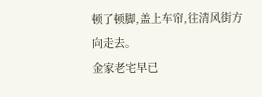顿了顿脚,盖上车帘,往清风街方向走去。
金家老宅早已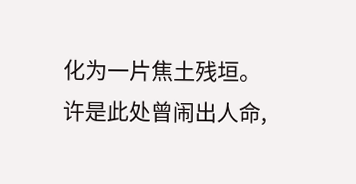化为一片焦土残垣。
许是此处曾闹出人命,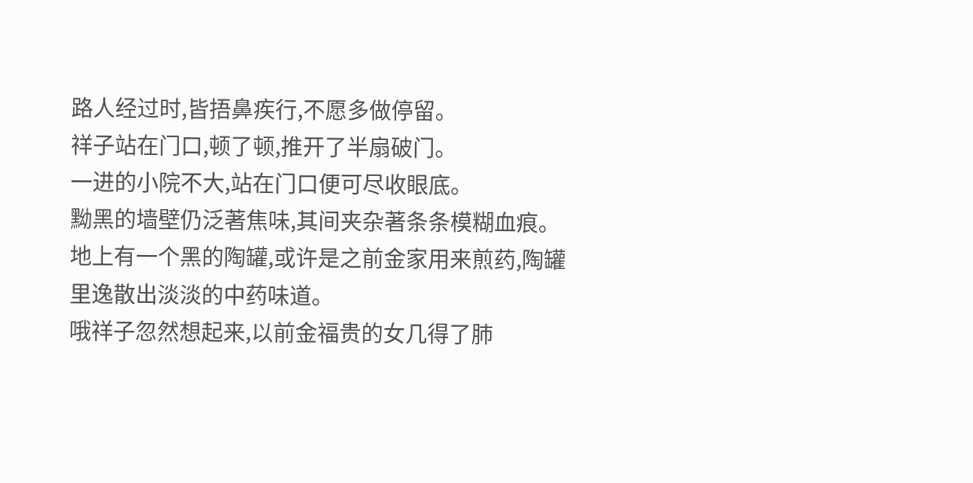路人经过时,皆捂鼻疾行,不愿多做停留。
祥子站在门口,顿了顿,推开了半扇破门。
一进的小院不大,站在门口便可尽收眼底。
黝黑的墙壁仍泛著焦味,其间夹杂著条条模糊血痕。
地上有一个黑的陶罐,或许是之前金家用来煎药,陶罐里逸散出淡淡的中药味道。
哦祥子忽然想起来,以前金福贵的女几得了肺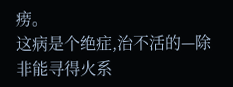痨。
这病是个绝症,治不活的—除非能寻得火系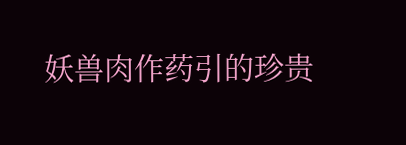妖兽肉作药引的珍贵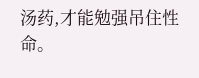汤药,才能勉强吊住性命。